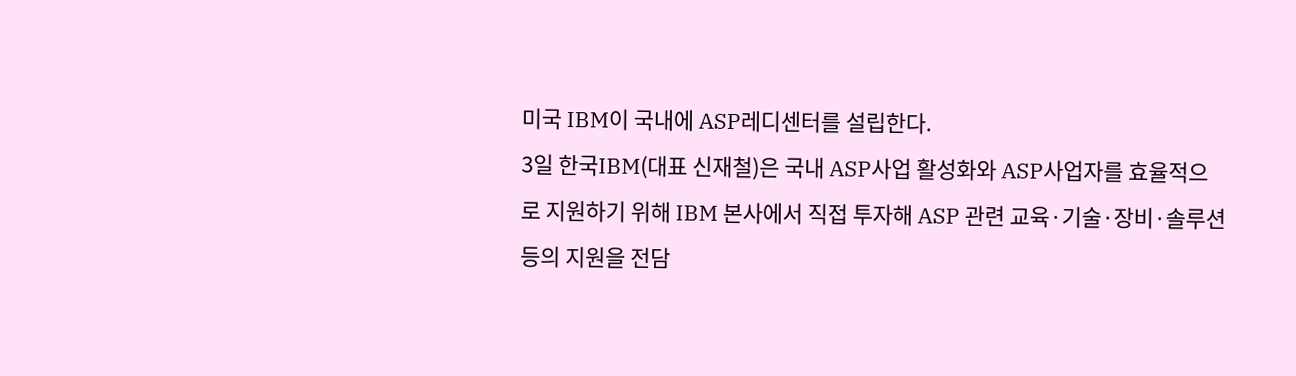미국 IBM이 국내에 ASP레디센터를 설립한다.
3일 한국IBM(대표 신재철)은 국내 ASP사업 활성화와 ASP사업자를 효율적으로 지원하기 위해 IBM 본사에서 직접 투자해 ASP 관련 교육·기술·장비·솔루션 등의 지원을 전담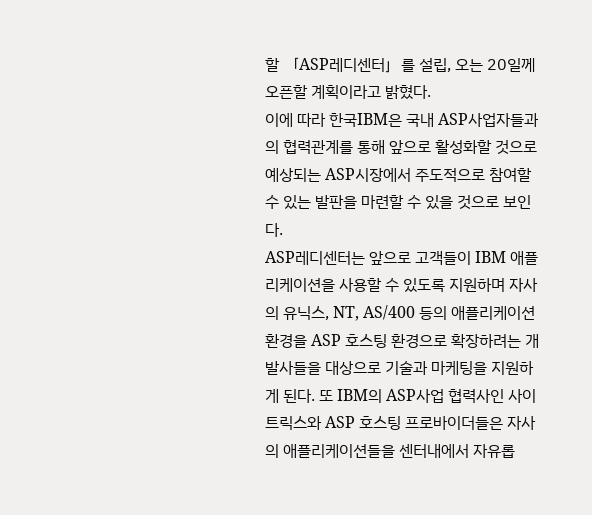할 「ASP레디센터」를 설립, 오는 20일께 오픈할 계획이라고 밝혔다.
이에 따라 한국IBM은 국내 ASP사업자들과의 협력관계를 통해 앞으로 활성화할 것으로 예상되는 ASP시장에서 주도적으로 참여할 수 있는 발판을 마련할 수 있을 것으로 보인다.
ASP레디센터는 앞으로 고객들이 IBM 애플리케이션을 사용할 수 있도록 지원하며 자사의 유닉스, NT, AS/400 등의 애플리케이션 환경을 ASP 호스팅 환경으로 확장하려는 개발사들을 대상으로 기술과 마케팅을 지원하게 된다. 또 IBM의 ASP사업 협력사인 사이트릭스와 ASP 호스팅 프로바이더들은 자사의 애플리케이션들을 센터내에서 자유롭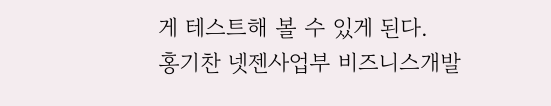게 테스트해 볼 수 있게 된다.
홍기찬 넷젠사업부 비즈니스개발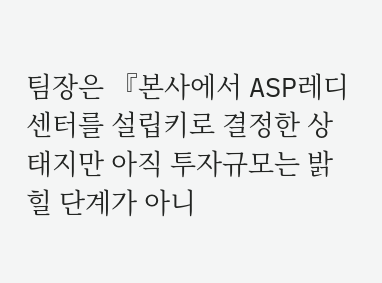팀장은 『본사에서 ASP레디센터를 설립키로 결정한 상태지만 아직 투자규모는 밝힐 단계가 아니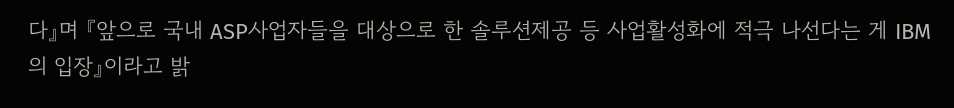다』며 『앞으로 국내 ASP사업자들을 대상으로 한 솔루션제공 등 사업활성화에 적극 나선다는 게 IBM의 입장』이라고 밝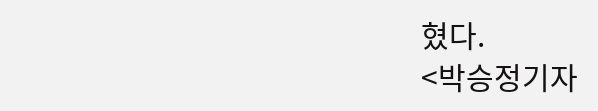혔다.
<박승정기자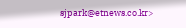sjpark@etnews.co.kr>